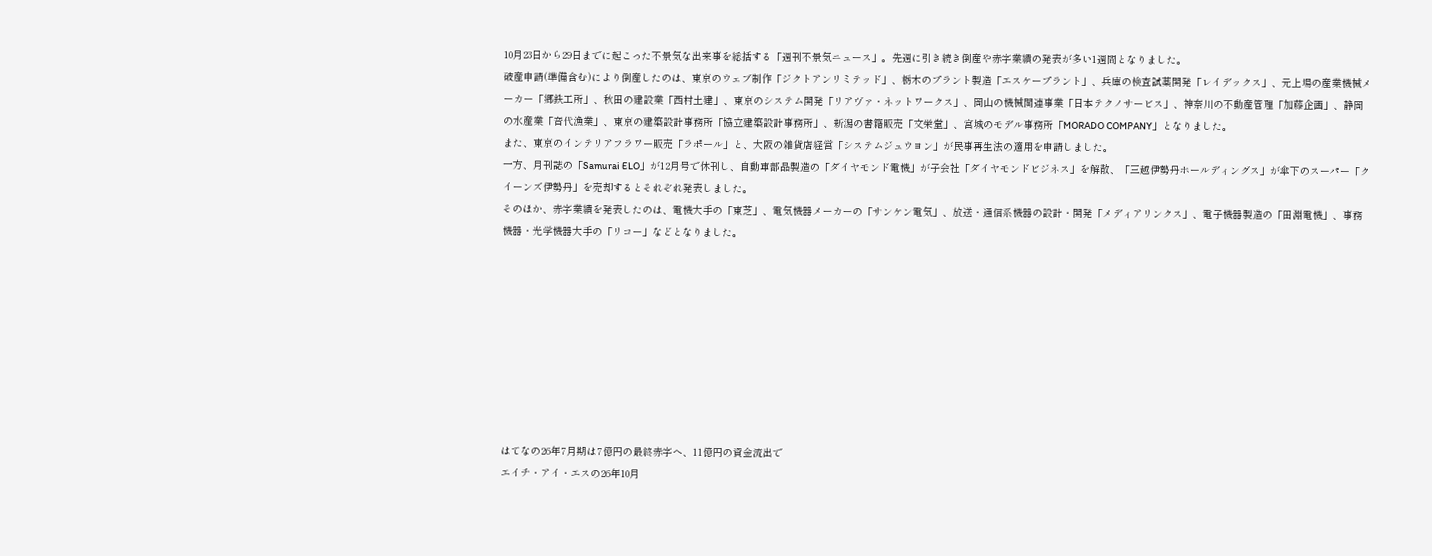10月23日から29日までに起こった不景気な出来事を総括する「週刊不景気ニュース」。先週に引き続き倒産や赤字業績の発表が多い1週間となりました。
破産申請(準備含む)により倒産したのは、東京のウェブ制作「ジクトアンリミテッド」、栃木のプラント製造「エスケープラント」、兵庫の検査試薬開発「レイデックス」、元上場の産業機械メーカー「郷鉄工所」、秋田の建設業「西村土建」、東京のシステム開発「リアヴァ・ネットワークス」、岡山の機械関連事業「日本テクノサービス」、神奈川の不動産管理「加藤企画」、静岡の水産業「音代漁業」、東京の建築設計事務所「協立建築設計事務所」、新潟の書籍販売「文栄堂」、宮城のモデル事務所「MORADO COMPANY」となりました。
また、東京のインテリアフラワー販売「ラポール」と、大阪の雑貨店経営「システムジュウヨン」が民事再生法の適用を申請しました。
一方、月刊誌の「Samurai ELO」が12月号で休刊し、自動車部品製造の「ダイヤモンド電機」が子会社「ダイヤモンドビジネス」を解散、「三越伊勢丹ホールディングス」が傘下のスーパー「クイーンズ伊勢丹」を売却するとそれぞれ発表しました。
そのほか、赤字業績を発表したのは、電機大手の「東芝」、電気機器メーカーの「サンケン電気」、放送・通信系機器の設計・開発「メディアリンクス」、電子機器製造の「田淵電機」、事務機器・光学機器大手の「リコー」などとなりました。









はてなの26年7月期は7億円の最終赤字へ、11億円の資金流出で
エイチ・アイ・エスの26年10月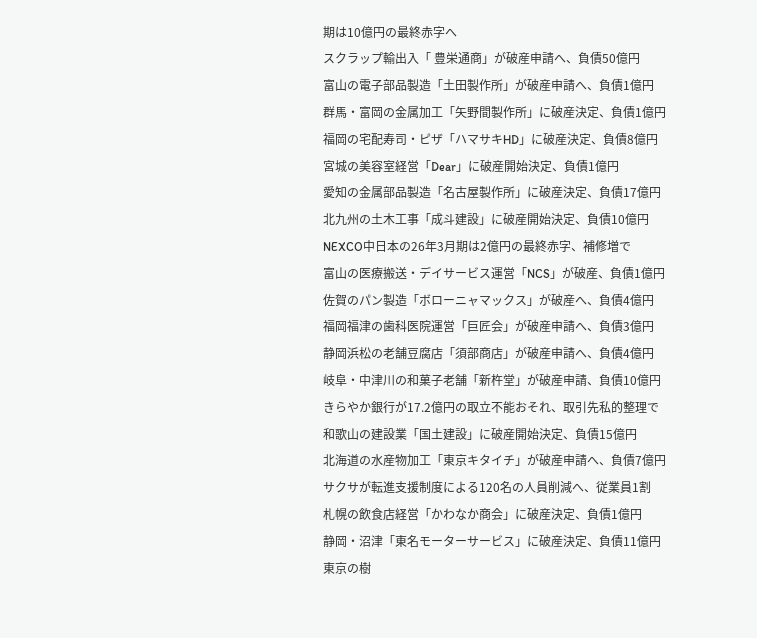期は10億円の最終赤字へ
スクラップ輸出入「 豊栄通商」が破産申請へ、負債50億円
富山の電子部品製造「土田製作所」が破産申請へ、負債1億円
群馬・富岡の金属加工「矢野間製作所」に破産決定、負債1億円
福岡の宅配寿司・ピザ「ハマサキHD」に破産決定、負債8億円
宮城の美容室経営「Dear」に破産開始決定、負債1億円
愛知の金属部品製造「名古屋製作所」に破産決定、負債17億円
北九州の土木工事「成斗建設」に破産開始決定、負債10億円
NEXCO中日本の26年3月期は2億円の最終赤字、補修増で
富山の医療搬送・デイサービス運営「NCS」が破産、負債1億円
佐賀のパン製造「ボローニャマックス」が破産へ、負債4億円
福岡福津の歯科医院運営「巨匠会」が破産申請へ、負債3億円
静岡浜松の老舗豆腐店「須部商店」が破産申請へ、負債4億円
岐阜・中津川の和菓子老舗「新杵堂」が破産申請、負債10億円
きらやか銀行が17.2億円の取立不能おそれ、取引先私的整理で
和歌山の建設業「国土建設」に破産開始決定、負債15億円
北海道の水産物加工「東京キタイチ」が破産申請へ、負債7億円
サクサが転進支援制度による120名の人員削減へ、従業員1割
札幌の飲食店経営「かわなか商会」に破産決定、負債1億円
静岡・沼津「東名モーターサービス」に破産決定、負債11億円
東京の樹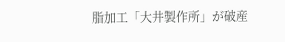脂加工「大井製作所」が破産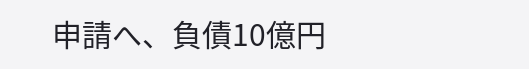申請へ、負債10億円